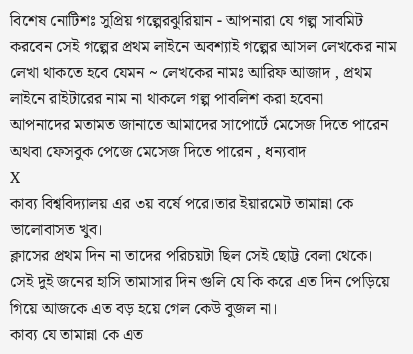বিশেষ নোটিশঃ সুপ্রিয় গল্পেরঝুরিয়ান - আপনারা যে গল্প সাবমিট করবেন সেই গল্পের প্রথম লাইনে অবশ্যাই গল্পের আসল লেখকের নাম লেখা থাকতে হবে যেমন ~ লেখকের নামঃ আরিফ আজাদ , প্রথম লাইনে রাইটারের নাম না থাকলে গল্প পাবলিশ করা হবেনা
আপনাদের মতামত জানাতে আমাদের সাপোর্টে মেসেজ দিতে পারেন অথবা ফেসবুক পেজে মেসেজ দিতে পারেন , ধন্যবাদ
X
কাব্য বিশ্ববিদ্যালয় এর ৩য় বর্ষে পরে।তার ইয়ারমেট তামান্না কে ভালোবাসত খুব।
ক্লাসের প্রথম দিন না তাদের পরিচয়টা ছিল সেই ছোট্ট বেলা থেকে।
সেই দুই জনের হাসি তামাসার দিন গুলি যে কি করে এত দিন পেড়িয়ে গিয়ে আজকে এত বড় হয়ে গেল কেউ বুজল না।
কাব্য যে তামান্না কে এত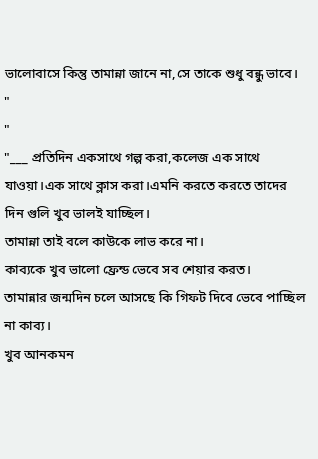ভালোবাসে কিন্তু তামান্না জানে না,সে তাকে শুধু বন্ধু ভাবে।
"
"
"___ প্রতিদিন একসাথে গল্প করা,কলেজ এক সাথে যাওয়া।এক সাথে ক্লাস করা।এমনি করতে করতে তাদের দিন গুলি খুব ভালই যাচ্ছিল।
তামান্না তাই বলে কাউকে লাভ করে না।
কাব্যকে খুব ভালো ফ্রেন্ড ভেবে সব শেয়ার করত।
তামান্নার জন্মদিন চলে আসছে কি গিফট দিবে ভেবে পাচ্ছিল না কাব্য।
খুব আনকমন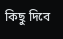কিছু দিবে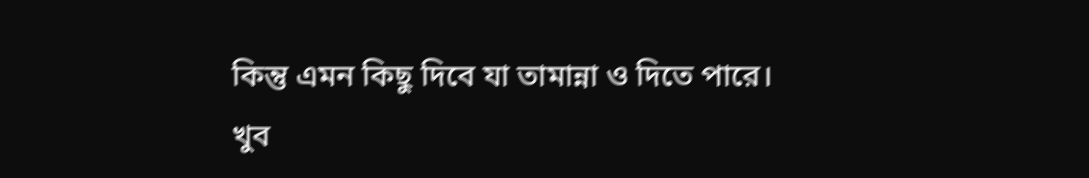কিন্তু এমন কিছু দিবে যা তামান্না ও দিতে পারে।
খুব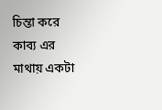চিন্তা করে কাব্য এর মাথায় একটা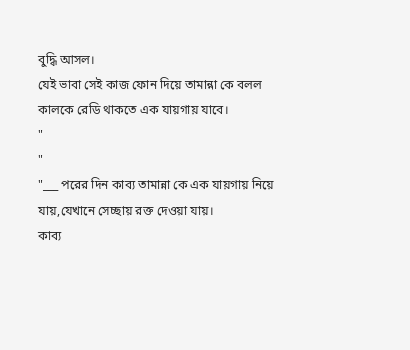বুদ্ধি আসল।
যেই ভাবা সেই কাজ ফোন দিয়ে তামান্না কে বলল কালকে রেডি থাকতে এক যায়গায় যাবে।
"
"
"___ পরের দিন কাব্য তামান্না কে এক যায়গায় নিয়ে যায়,যেখানে সেচ্ছায় রক্ত দেওয়া যায়।
কাব্য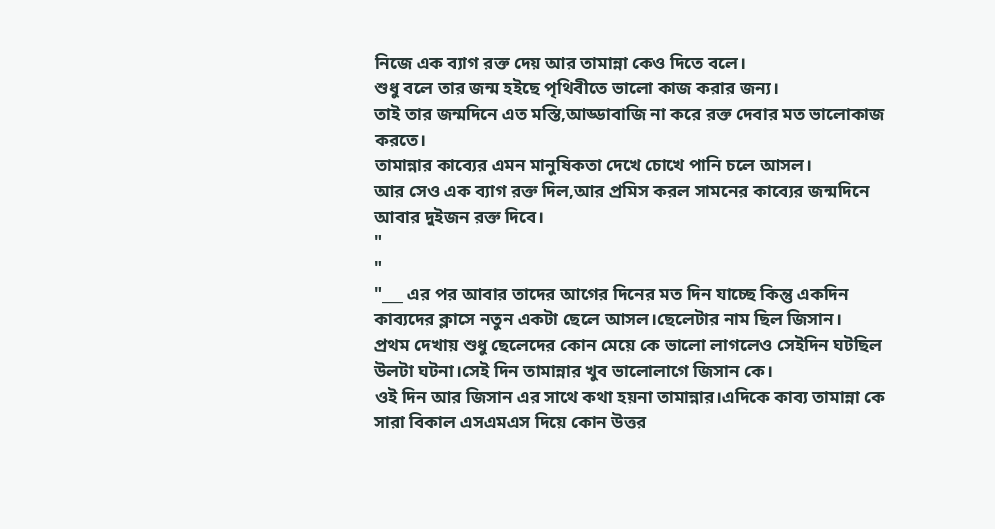নিজে এক ব্যাগ রক্ত দেয় আর তামান্না কেও দিতে বলে।
শুধু বলে তার জন্ম হইছে পৃথিবীতে ভালো কাজ করার জন্য।
তাই তার জন্মদিনে এত মস্তি,আড্ডাবাজি না করে রক্ত দেবার মত ভালোকাজ করতে।
তামান্নার কাব্যের এমন মানুষিকতা দেখে চোখে পানি চলে আসল।
আর সেও এক ব্যাগ রক্ত দিল,আর প্রমিস করল সামনের কাব্যের জন্মদিনে আবার দুইজন রক্ত দিবে।
"
"
"___ এর পর আবার তাদের আগের দিনের মত দিন যাচ্ছে কিন্তু একদিন কাব্যদের ক্লাসে নতুন একটা ছেলে আসল।ছেলেটার নাম ছিল জিসান।
প্রথম দেখায় শুধু ছেলেদের কোন মেয়ে কে ভালো লাগলেও সেইদিন ঘটছিল উলটা ঘটনা।সেই দিন তামান্নার খুব ভালোলাগে জিসান কে।
ওই দিন আর জিসান এর সাথে কথা হয়না তামান্নার।এদিকে কাব্য তামান্না কে সারা বিকাল এসএমএস দিয়ে কোন উত্তর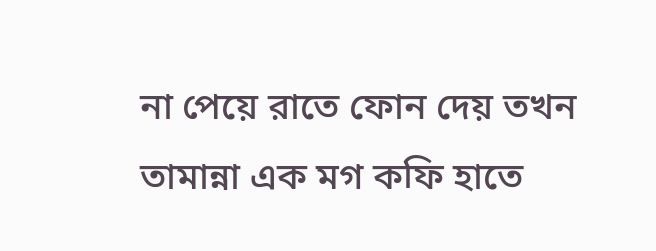না পেয়ে রাতে ফোন দেয় তখন তামান্না এক মগ কফি হাতে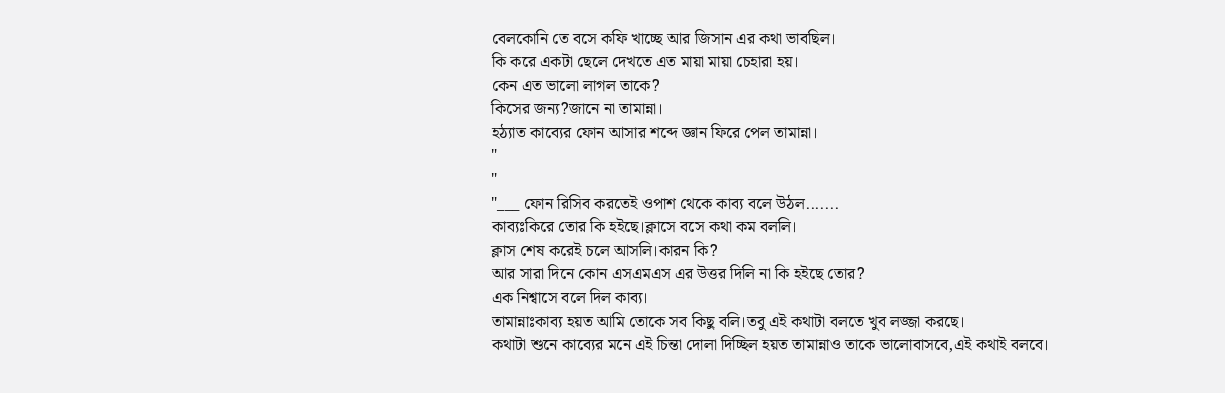বেলকোনি তে বসে কফি খাচ্ছে আর জিসান এর কথা ভাবছিল।
কি করে একটা ছেলে দেখতে এত মায়া মায়া চেহারা হয়।
কেন এত ভালো লাগল তাকে?
কিসের জন্য?জানে না তামান্না।
হঠ্যাত কাব্যের ফোন আসার শব্দে জ্ঞান ফিরে পেল তামান্না।
"
"
"___ ফোন রিসিব করতেই ওপাশ থেকে কাব্য বলে উঠল.......
কাব্যঃকিরে তোর কি হইছে।ক্লাসে বসে কথা কম বললি।
ক্লাস শেষ করেই চলে আসলি।কারন কি?
আর সারা দিনে কোন এসএমএস এর উত্তর দিলি না কি হইছে তোর?
এক নিশ্বাসে বলে দিল কাব্য।
তামান্নাঃকাব্য হয়ত আমি তোকে সব কিছু বলি।তবু এই কথাটা বলতে খুব লজ্জা করছে।
কথাটা শুনে কাব্যের মনে এই চিন্তা দোলা দিচ্ছিল হয়ত তামান্নাও তাকে ভালোবাসবে,এই কথাই বলবে।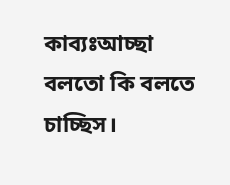কাব্যঃআচ্ছা বলতো কি বলতে চাচ্ছিস।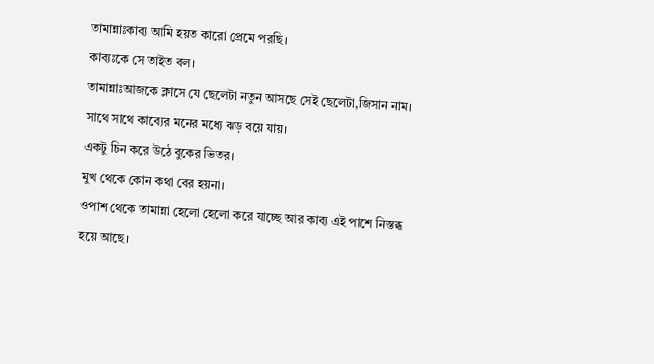তামান্নাঃকাব্য আমি হয়ত কারো প্রেমে পরছি।
কাব্যঃকে সে তাইত বল।
তামান্নাঃআজকে ক্লাসে যে ছেলেটা নতুন আসছে সেই ছেলেটা,জিসান নাম।
সাথে সাথে কাব্যের মনের মধ্যে ঝড় বয়ে যায়।
একটু চিন করে উঠে বুকের ভিতর।
মুখ থেকে কোন কথা বের হয়না।
ওপাশ থেকে তামান্না হেলো হেলো করে যাচ্ছে আর কাব্য এই পাশে নিস্তব্ধ হয়ে আছে।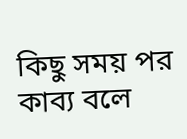কিছু সময় পর কাব্য বলে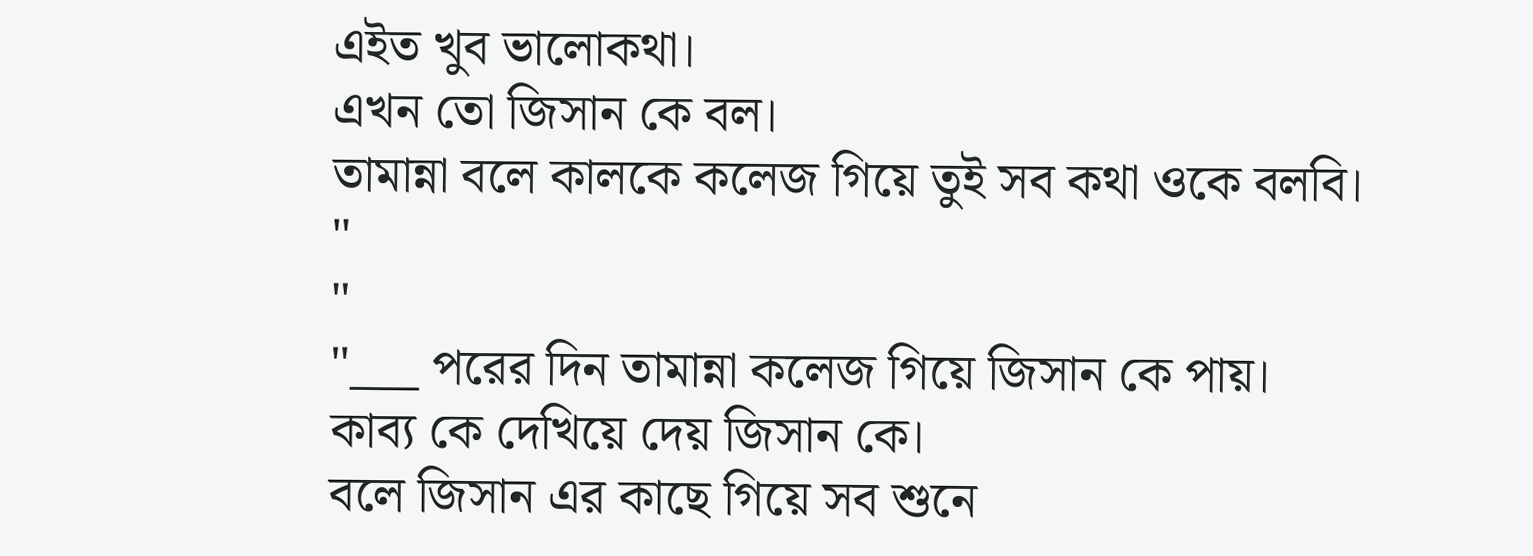এইত খুব ভালোকথা।
এখন তো জিসান কে বল।
তামান্না বলে কালকে কলেজ গিয়ে তুই সব কথা ওকে বলবি।
"
"
"___ পরের দিন তামান্না কলেজ গিয়ে জিসান কে পায়।
কাব্য কে দেখিয়ে দেয় জিসান কে।
বলে জিসান এর কাছে গিয়ে সব শুনে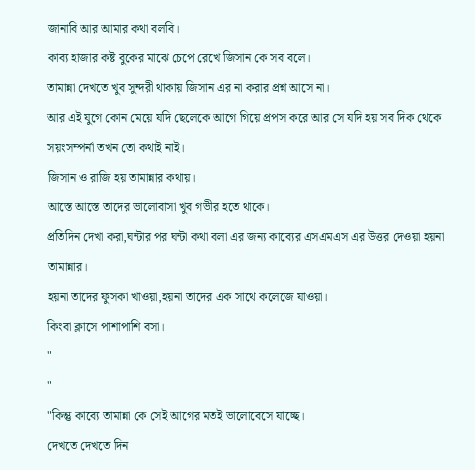জানাবি আর আমার কথা বলবি।
কাব্য হাজার কষ্ট বুকের মাঝে চেপে রেখে জিসান কে সব বলে।
তামান্না দেখতে খুব সুন্দরী থাকায় জিসান এর না করার প্রশ্ন আসে না।
আর এই যুগে কোন মেয়ে যদি ছেলেকে আগে গিয়ে প্রপস করে আর সে যদি হয় সব দিক থেকে সয়ংসম্পর্না তখন তো কথাই নাই।
জিসান ও রাজি হয় তামান্নার কথায়।
আস্তে আস্তে তাদের ভালোবাসা খুব গভীর হতে থাকে।
প্রতিদিন দেখা করা,ঘন্টার পর ঘন্টা কথা বলা এর জন্য কাব্যের এসএমএস এর উত্তর দেওয়া হয়না তামান্নার।
হয়না তাদের ফুসকা খাওয়া,হয়না তাদের এক সাথে কলেজে যাওয়া।
কিংবা ক্লাসে পাশাপাশি বসা।
"
"
"কিন্তু কাব্যে তামান্না কে সেই আগের মতই ভালোবেসে যাচ্ছে।
দেখতে দেখতে দিন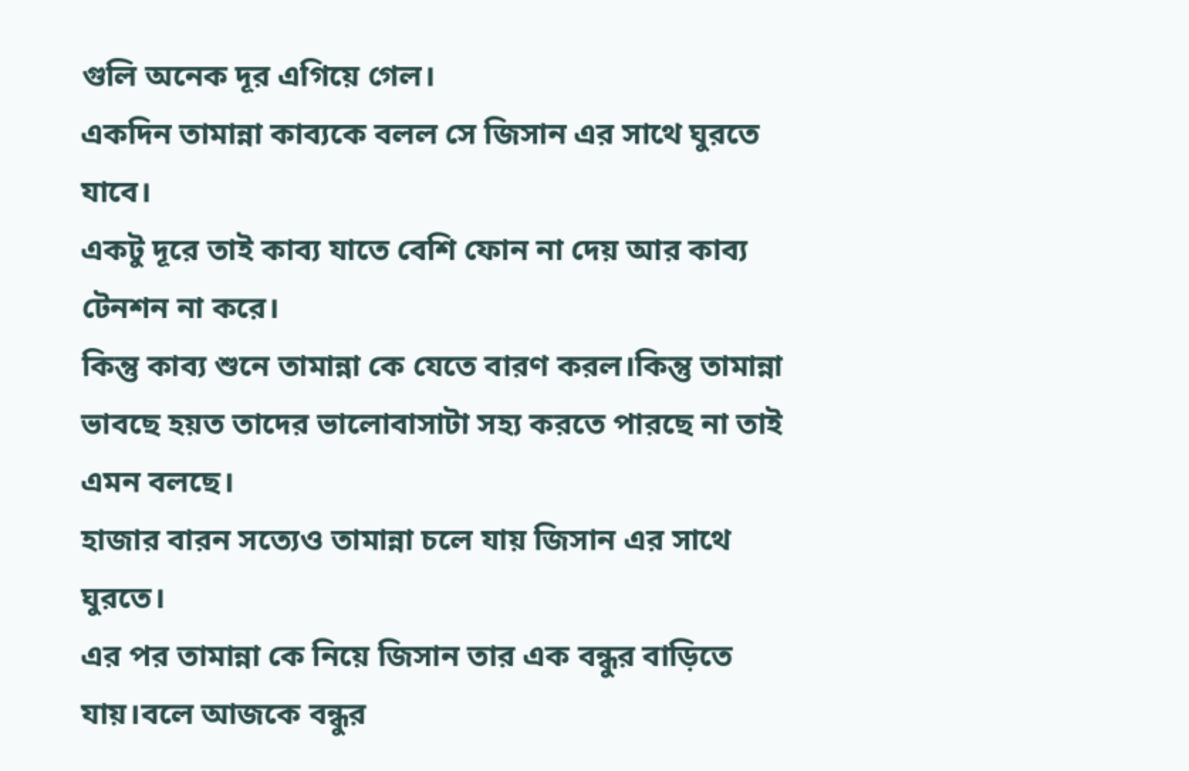গুলি অনেক দূর এগিয়ে গেল।
একদিন তামান্না কাব্যকে বলল সে জিসান এর সাথে ঘুরতে যাবে।
একটু দূরে তাই কাব্য যাতে বেশি ফোন না দেয় আর কাব্য টেনশন না করে।
কিন্তু কাব্য শুনে তামান্না কে যেতে বারণ করল।কিন্তু তামান্না ভাবছে হয়ত তাদের ভালোবাসাটা সহ্য করতে পারছে না তাই এমন বলছে।
হাজার বারন সত্যেও তামান্না চলে যায় জিসান এর সাথে ঘুরতে।
এর পর তামান্না কে নিয়ে জিসান তার এক বন্ধুর বাড়িতে যায়।বলে আজকে বন্ধুর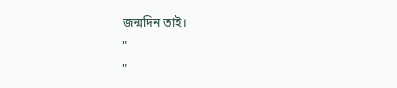জন্মদিন তাই।
"
"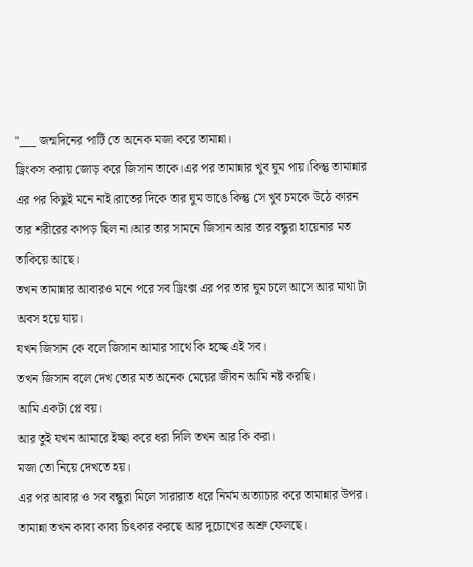"___ জন্মদিনের পার্টি তে অনেক মজা করে তামান্না।
ড্রিংকস করায় জোড় করে জিসান তাকে।এর পর তামান্নার খুব ঘুম পায়।কিন্তু তামান্নার এর পর কিছুই মনে নাই।রাতের দিকে তার ঘুম ভাঙে কিন্তু সে খুব চমকে উঠে কারন তার শরীরের কাপড় ছিল না।আর তার সামনে জিসান আর তার বন্ধুরা হায়েনার মত তাকিয়ে আছে।
তখন তামান্নার আবারও মনে পরে সব ড্রিংক্স এর পর তার ঘুম চলে আসে আর মাথা টা অবস হয়ে যায়।
যখন জিসান কে বলে জিসান আমার সাথে কি হচ্ছে এই সব।
তখন জিসান বলে দেখ তোর মত অনেক মেয়ের জীবন আমি নষ্ট করছি।
আমি একটা প্লে বয়।
আর তুই যখন আমারে ইচ্ছা করে ধরা দিলি তখন আর কি করা।
মজা তো নিয়ে দেখতে হয়।
এর পর আবার ও সব বন্ধুরা মিলে সারারাত ধরে নির্মম অত্যাচার করে তামান্নার উপর।
তামান্না তখন কাব্য কাব্য চিৎকার করছে আর দুচোখের অশ্রু ফেলছে।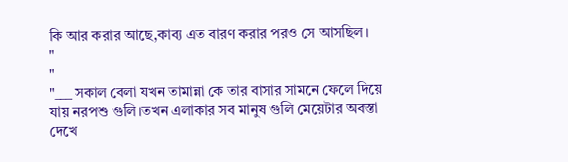কি আর করার আছে,কাব্য এত বারণ করার পরও সে আসছিল।
"
"
"___ সকাল বেলা যখন তামান্না কে তার বাসার সামনে ফেলে দিয়ে যায় নরপশু গুলি।তখন এলাকার সব মানুষ গুলি মেয়েটার অবস্তা দেখে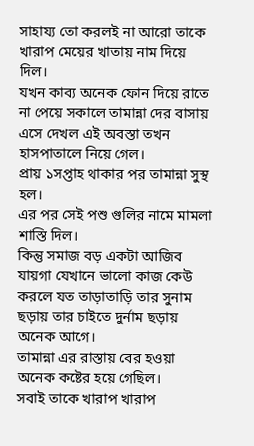সাহায্য তো করলই না আরো তাকে খারাপ মেয়ের খাতায় নাম দিয়ে দিল।
যখন কাব্য অনেক ফোন দিয়ে রাতে না পেয়ে সকালে তামান্না দের বাসায় এসে দেখল এই অবস্তা তখন হাসপাতালে নিয়ে গেল।
প্রায় ১সপ্তাহ থাকার পর তামান্না সুস্থ হল।
এর পর সেই পশু গুলির নামে মামলা শাস্তি দিল।
কিন্তু সমাজ বড় একটা আজিব যায়গা যেখানে ভালো কাজ কেউ করলে যত তাড়াতাড়ি তার সুনাম ছড়ায় তার চাইতে দুর্নাম ছড়ায় অনেক আগে।
তামান্না এর রাস্তায় বের হওয়া অনেক কষ্টের হয়ে গেছিল।
সবাই তাকে খারাপ খারাপ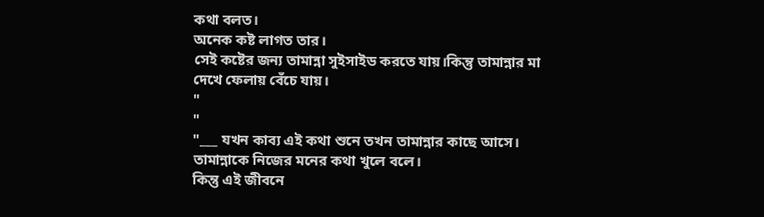কথা বলত।
অনেক কষ্ট লাগত তার।
সেই কষ্টের জন্য তামান্না সুইসাইড করতে যায়।কিন্তু তামান্নার মা দেখে ফেলায় বেঁচে যায়।
"
"
"___ যখন কাব্য এই কথা শুনে তখন তামান্নার কাছে আসে।
তামান্নাকে নিজের মনের কথা খুলে বলে।
কিন্তু এই জীবনে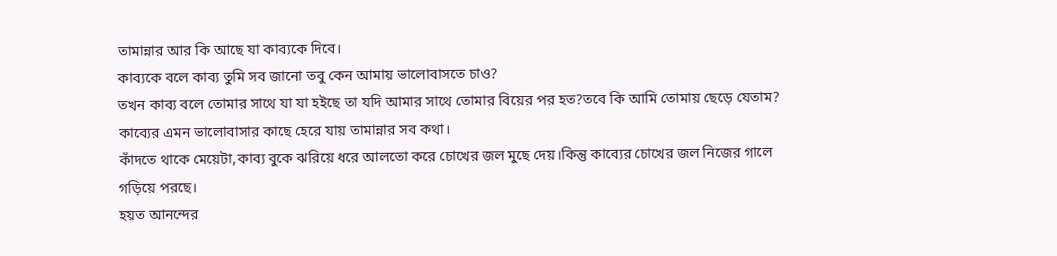তামান্নার আর কি আছে যা কাব্যকে দিবে।
কাব্যকে বলে কাব্য তুমি সব জানো তবু কেন আমায় ভালোবাসতে চাও?
তখন কাব্য বলে তোমার সাথে যা যা হইছে তা যদি আমার সাথে তোমার বিয়ের পর হত?তবে কি আমি তোমায় ছেড়ে যেতাম?
কাব্যের এমন ভালোবাসার কাছে হেরে যায় তামান্নার সব কথা।
কাঁদতে থাকে মেয়েটা,কাব্য বুকে ঝরিয়ে ধরে আলতো করে চোখের জল মুছে দেয়।কিন্তু কাব্যের চোখের জল নিজের গালে গড়িয়ে পরছে।
হয়ত আনন্দের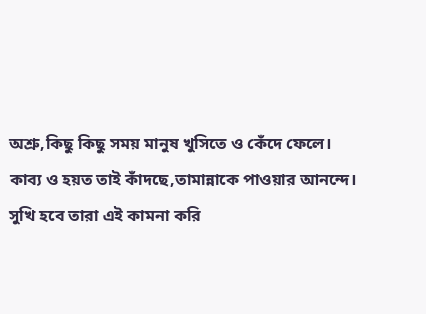অশ্রু,কিছু কিছু সময় মানুষ খুসিতে ও কেঁদে ফেলে।
কাব্য ও হয়ত তাই কাঁদছে,তামান্নাকে পাওয়ার আনন্দে।
সুখি হবে তারা এই কামনা করি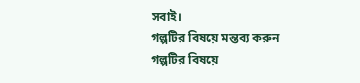সবাই।
গল্পটির বিষয়ে মন্তব্য করুন
গল্পটির বিষয়ে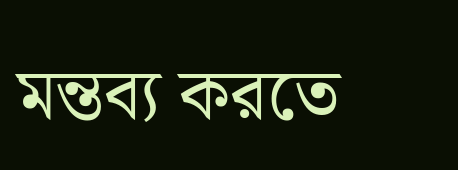মন্তব্য করতে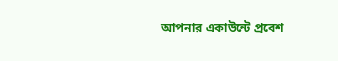আপনার একাউন্টে প্রবেশ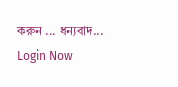করুন ... ধন্যবাদ... Login Now